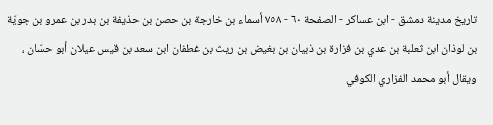تاريخ مدينة دمشق - ابن عساكر - الصفحة ٦٠ - ٧٥٨ أسماء بن خارجة بن حصن بن حذيفة بن بدر بن عمرو بن جويّة بن لوذان ابن ثعلبة بن عدي بن فزارة بن ذبيان بن بغيض بن ريث بن غطفان ابن سعد بن قيس عيلان أبو حسّان ، ويقال أبو محمد الفزاري الكوفي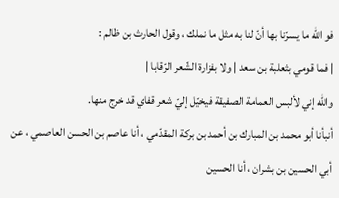فو الله ما يسرّنا بها أنّ لنا به مثل ما نملك ، وقول الحارث بن ظالم :
| فما قومي بثعلبة بن سعد | ولا بفزارة الشّعر الرّقابا |
والله إني لألبس العمامة الصفيقة فيخيّل إليّ شعر قفاي قد خرج منها.
أنبأنا أبو محمد بن المبارك بن أحمد بن بركة المقدّمي ، أنا عاصم بن الحسن العاصمي ، عن أبي الحسين بن بشران ، أنا الحسين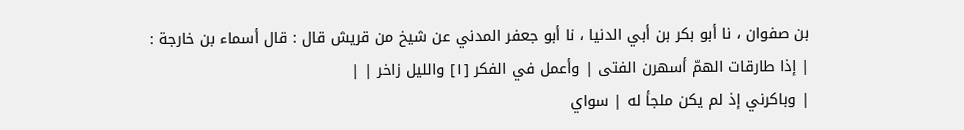بن صفوان ، نا أبو بكر بن أبي الدنيا ، نا أبو جعفر المدني عن شيخ من قريش قال : قال أسماء بن خارجة :
| إذا طارقات الهمّ أسهرن الفتى | وأعمل في الفكر [١] والليل زاخر | |
| وباكرني إذ لم يكن ملجأ له | سواي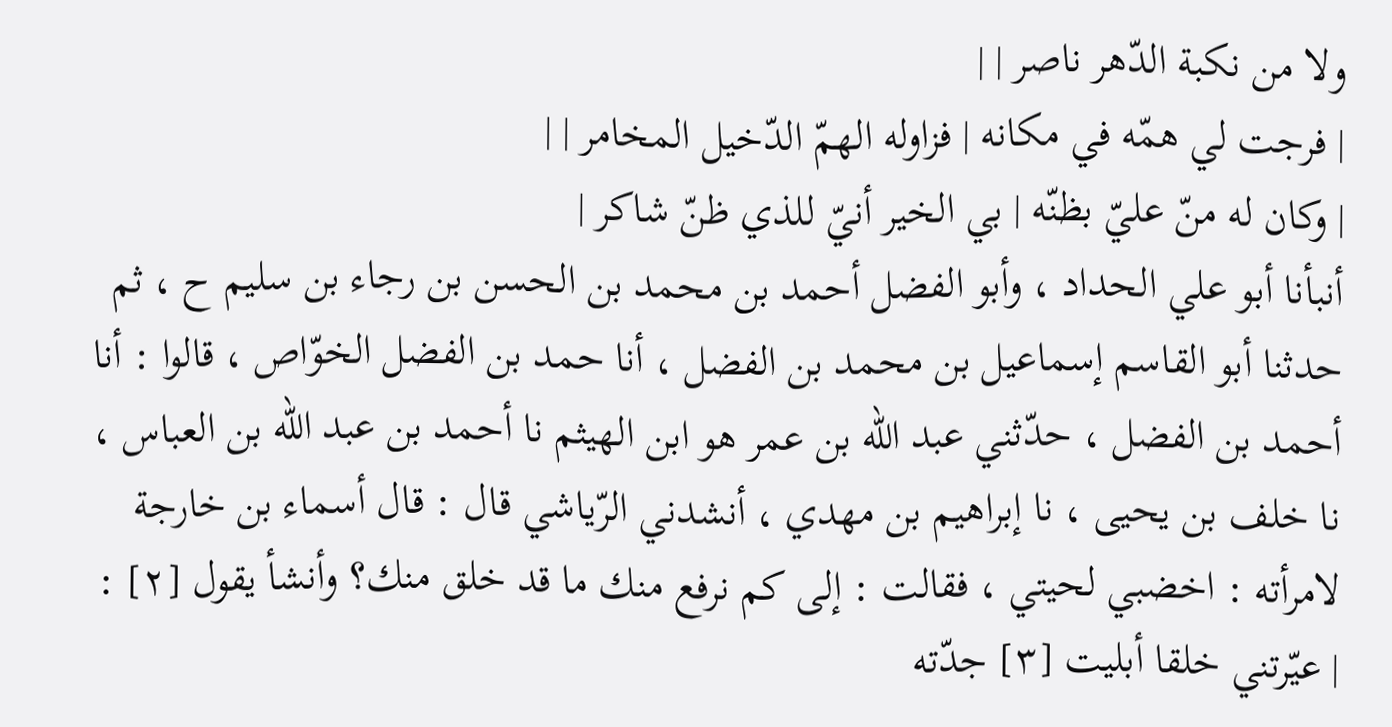ولا من نكبة الدّهر ناصر | |
| فرجت لي همّه في مكانه | فزاوله الهمّ الدّخيل المخامر | |
| وكان له منّ عليّ بظنّه | بي الخير أنيّ للذي ظنّ شاكر |
أنبأنا أبو علي الحداد ، وأبو الفضل أحمد بن محمد بن الحسن بن رجاء بن سليم ح ، ثم حدثنا أبو القاسم إسماعيل بن محمد بن الفضل ، أنا حمد بن الفضل الخوّاص ، قالوا : أنا أحمد بن الفضل ، حدّثني عبد الله بن عمر هو ابن الهيثم نا أحمد بن عبد الله بن العباس ، نا خلف بن يحيى ، نا إبراهيم بن مهدي ، أنشدني الرّياشي قال : قال أسماء بن خارجة لامرأته : اخضبي لحيتي ، فقالت : إلى كم نرفع منك ما قد خلق منك؟ وأنشأ يقول [٢] :
| عيّرتني خلقا أبليت [٣] جدّته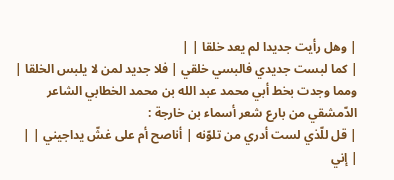| وهل رأيت جديدا لم يعد خلقا | |
| كما لبست جديدي فالبسي خلقي | فلا جديد لمن لا يلبس الخلقا |
ومما وجدت بخط أبي محمد عبد الله بن محمد الخطابي الشاعر الدّمشقي من بارع شعر أسماء بن خارجة :
| قل للّذي لست أدري من تلوّنه | أناصح أم على غشّ يداجيني | |
| إني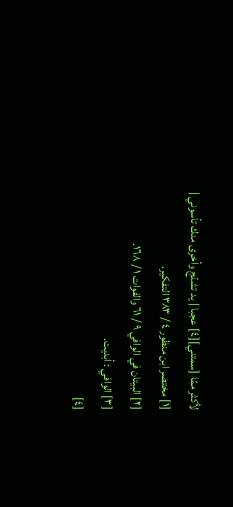لأكثر ممّا [سمتني][٤] عجبا | يد تشنّج وأخرى منك تأسوني |
[١] مختصر ابن منظور ٤ / ٣٨٣ التفكير.
[٢] البيتان في الوافي ٩ / ٦١ والفوات ١ / ١٦٨.
[٣] الوافي : أبديت.
[٤]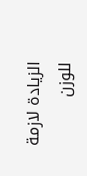الزيادة لازمة للوزن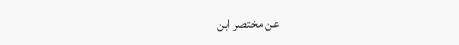عن مختصر ابن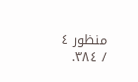منظور ٤ / ٣٨٤.